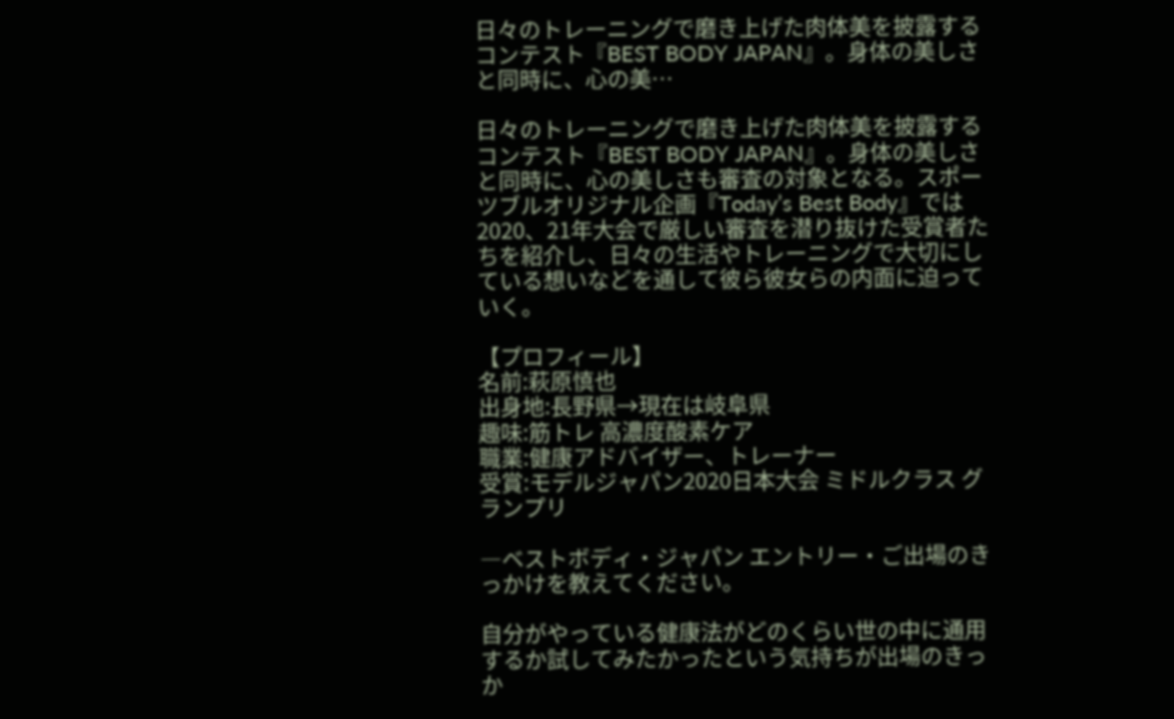日々のトレーニングで磨き上げた肉体美を披露するコンテスト『BEST BODY JAPAN』。身体の美しさと同時に、心の美…

日々のトレーニングで磨き上げた肉体美を披露するコンテスト『BEST BODY JAPAN』。身体の美しさと同時に、心の美しさも審査の対象となる。スポーツブルオリジナル企画『Today’s Best Body』では2020、21年大会で厳しい審査を潜り抜けた受賞者たちを紹介し、日々の生活やトレーニングで大切にしている想いなどを通して彼ら彼女らの内面に迫っていく。

【プロフィール】
名前:萩原慎也
出身地:長野県→現在は岐阜県
趣味:筋トレ 高濃度酸素ケア
職業:健康アドバイザー、トレーナー
受賞:モデルジャパン2020日本大会 ミドルクラス グランプリ

―ベストボディ・ジャパン エントリー・ご出場のきっかけを教えてください。

自分がやっている健康法がどのくらい世の中に通用するか試してみたかったという気持ちが出場のきっか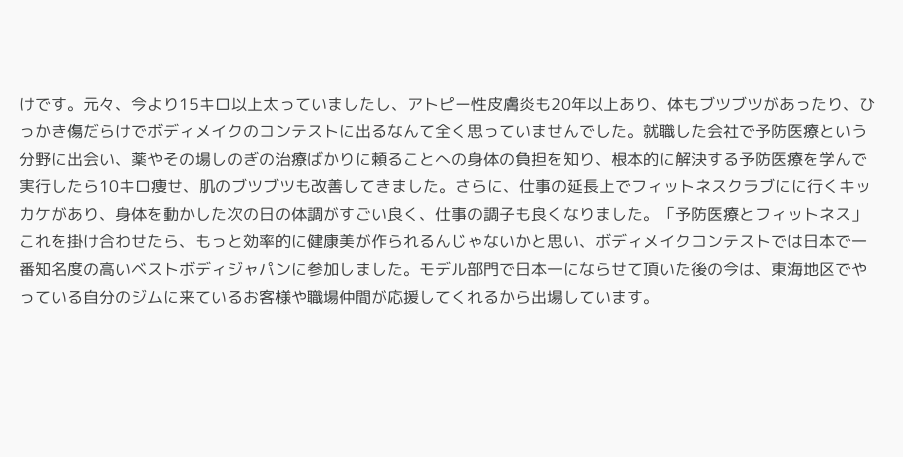けです。元々、今より15キロ以上太っていましたし、アトピー性皮膚炎も20年以上あり、体もブツブツがあったり、ひっかき傷だらけでボディメイクのコンテストに出るなんて全く思っていませんでした。就職した会社で予防医療という分野に出会い、薬やその場しのぎの治療ばかりに頼ることへの身体の負担を知り、根本的に解決する予防医療を学んで実行したら10キロ痩せ、肌のブツブツも改善してきました。さらに、仕事の延長上でフィットネスクラブにに行くキッカケがあり、身体を動かした次の日の体調がすごい良く、仕事の調子も良くなりました。「予防医療とフィットネス」これを掛け合わせたら、もっと効率的に健康美が作られるんじゃないかと思い、ボディメイクコンテストでは日本で一番知名度の高いベストボディジャパンに参加しました。モデル部門で日本一にならせて頂いた後の今は、東海地区でやっている自分のジムに来ているお客様や職場仲間が応援してくれるから出場しています。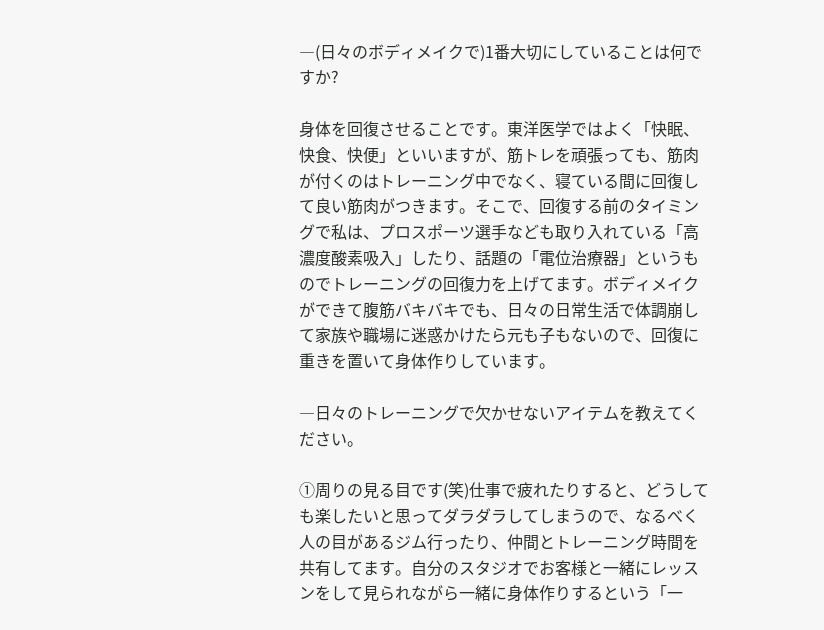―(日々のボディメイクで)1番大切にしていることは何ですか?

身体を回復させることです。東洋医学ではよく「快眠、快食、快便」といいますが、筋トレを頑張っても、筋肉が付くのはトレーニング中でなく、寝ている間に回復して良い筋肉がつきます。そこで、回復する前のタイミングで私は、プロスポーツ選手なども取り入れている「高濃度酸素吸入」したり、話題の「電位治療器」というものでトレーニングの回復力を上げてます。ボディメイクができて腹筋バキバキでも、日々の日常生活で体調崩して家族や職場に迷惑かけたら元も子もないので、回復に重きを置いて身体作りしています。

―日々のトレーニングで欠かせないアイテムを教えてください。

①周りの見る目です(笑)仕事で疲れたりすると、どうしても楽したいと思ってダラダラしてしまうので、なるべく人の目があるジム行ったり、仲間とトレーニング時間を共有してます。自分のスタジオでお客様と一緒にレッスンをして見られながら一緒に身体作りするという「一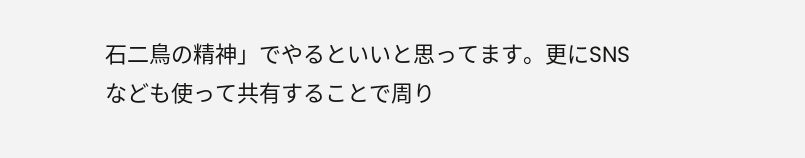石二鳥の精神」でやるといいと思ってます。更にSNSなども使って共有することで周り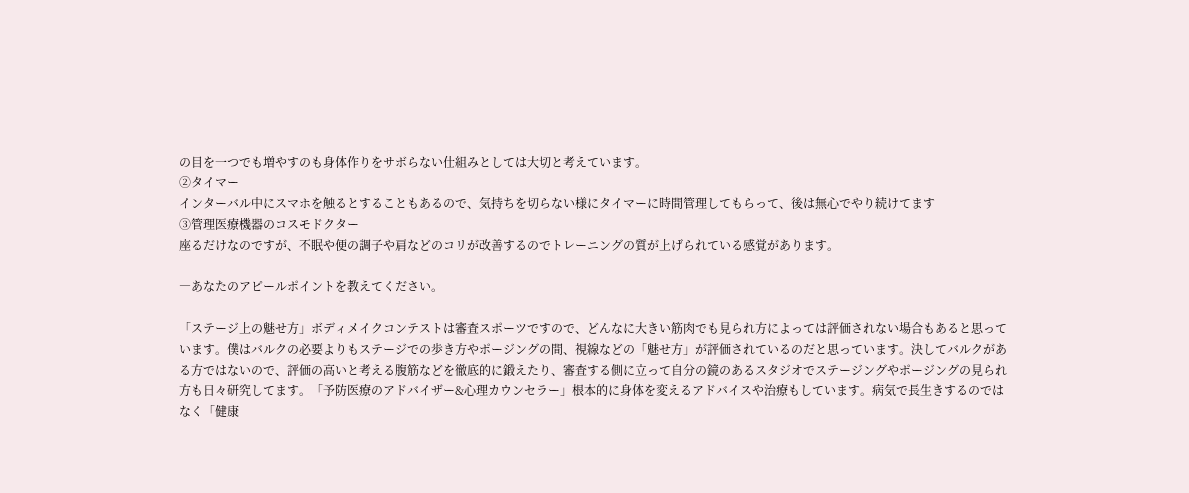の目を一つでも増やすのも身体作りをサボらない仕組みとしては大切と考えています。
②タイマー
インターバル中にスマホを触るとすることもあるので、気持ちを切らない様にタイマーに時間管理してもらって、後は無心でやり続けてます
③管理医療機器のコスモドクター
座るだけなのですが、不眠や便の調子や肩などのコリが改善するのでトレーニングの質が上げられている感覚があります。

―あなたのアピールポイントを教えてください。

「ステージ上の魅せ方」ボディメイクコンテストは審査スポーツですので、どんなに大きい筋肉でも見られ方によっては評価されない場合もあると思っています。僕はバルクの必要よりもステージでの歩き方やポージングの間、視線などの「魅せ方」が評価されているのだと思っています。決してバルクがある方ではないので、評価の高いと考える腹筋などを徹底的に鍛えたり、審査する側に立って自分の鏡のあるスタジオでステージングやポージングの見られ方も日々研究してます。「予防医療のアドバイザー&心理カウンセラー」根本的に身体を変えるアドバイスや治療もしています。病気で長生きするのではなく「健康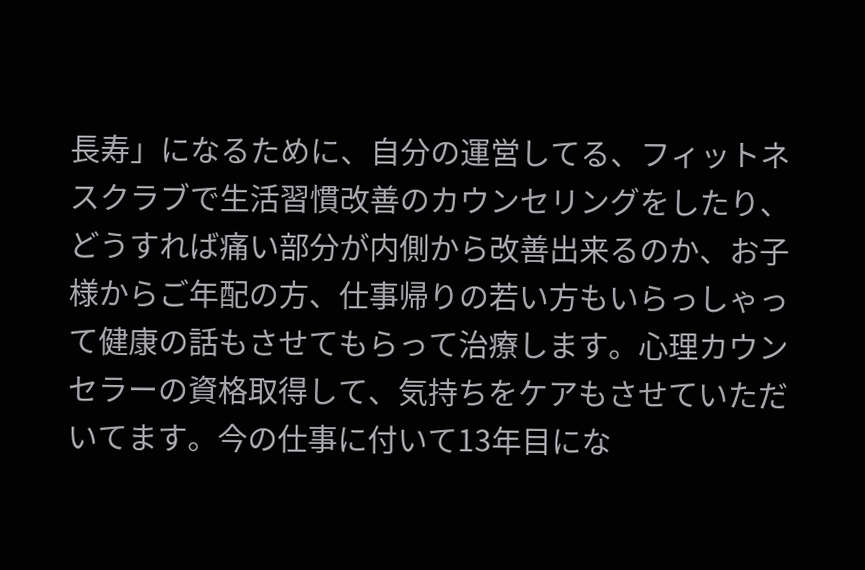長寿」になるために、自分の運営してる、フィットネスクラブで生活習慣改善のカウンセリングをしたり、どうすれば痛い部分が内側から改善出来るのか、お子様からご年配の方、仕事帰りの若い方もいらっしゃって健康の話もさせてもらって治療します。心理カウンセラーの資格取得して、気持ちをケアもさせていただいてます。今の仕事に付いて13年目にな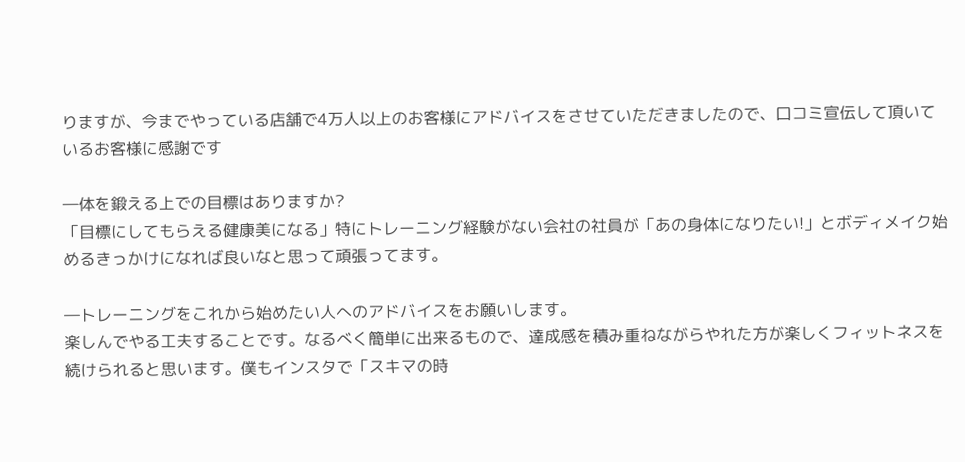りますが、今までやっている店舗で4万人以上のお客様にアドバイスをさせていただきましたので、口コミ宣伝して頂いているお客様に感謝です

―体を鍛える上での目標はありますか?
「目標にしてもらえる健康美になる」特にトレーニング経験がない会社の社員が「あの身体になりたい!」とボディメイク始めるきっかけになれば良いなと思って頑張ってます。

―トレーニングをこれから始めたい人へのアドバイスをお願いします。
楽しんでやる工夫することです。なるべく簡単に出来るもので、達成感を積み重ねながらやれた方が楽しくフィットネスを続けられると思います。僕もインスタで「スキマの時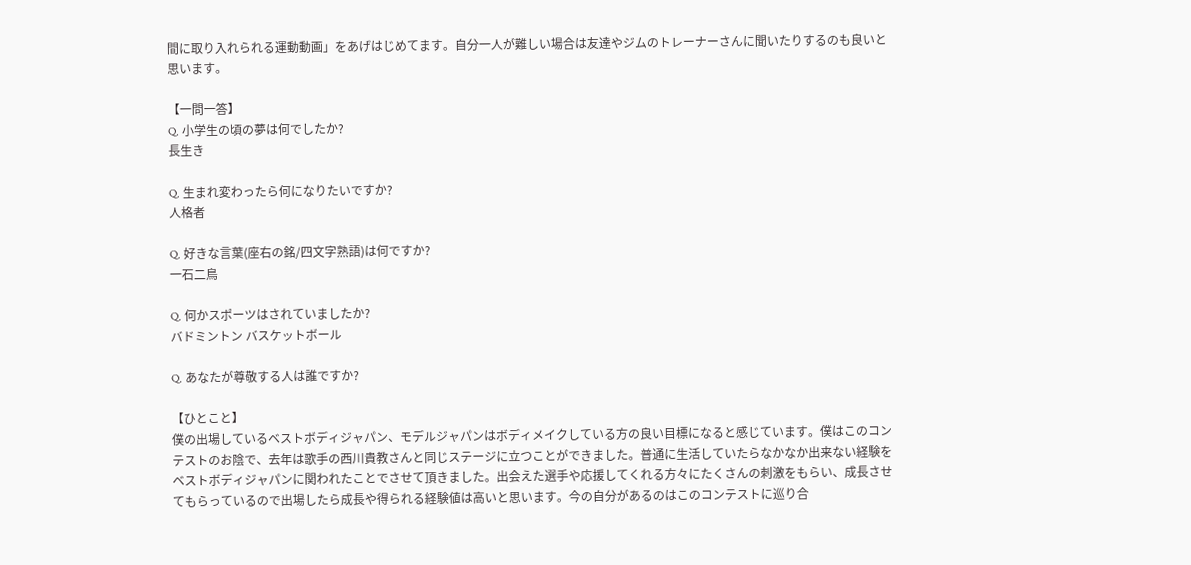間に取り入れられる運動動画」をあげはじめてます。自分一人が難しい場合は友達やジムのトレーナーさんに聞いたりするのも良いと思います。

【一問一答】
Q. 小学生の頃の夢は何でしたか?
長生き

Q. 生まれ変わったら何になりたいですか?
人格者

Q. 好きな言葉(座右の銘/四文字熟語)は何ですか?
一石二鳥

Q. 何かスポーツはされていましたか?
バドミントン バスケットボール

Q. あなたが尊敬する人は誰ですか?

【ひとこと】
僕の出場しているベストボディジャパン、モデルジャパンはボディメイクしている方の良い目標になると感じています。僕はこのコンテストのお陰で、去年は歌手の西川貴教さんと同じステージに立つことができました。普通に生活していたらなかなか出来ない経験をベストボディジャパンに関われたことでさせて頂きました。出会えた選手や応援してくれる方々にたくさんの刺激をもらい、成長させてもらっているので出場したら成長や得られる経験値は高いと思います。今の自分があるのはこのコンテストに巡り合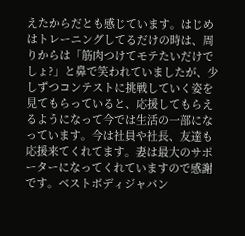えたからだとも感じています。はじめはトレーニングしてるだけの時は、周りからは「筋肉つけてモテたいだけでしょ?」と鼻で笑われていましたが、少しずつコンテストに挑戦していく姿を見てもらっていると、応援してもらえるようになって今では生活の一部になっています。今は社員や社長、友達も応援来てくれてます。妻は最大のサポーターになってくれていますので感謝です。ベストボディジャパン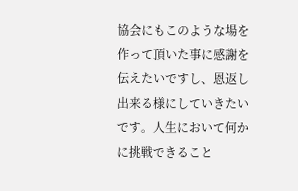協会にもこのような場を作って頂いた事に感謝を伝えたいですし、恩返し出来る様にしていきたいです。人生において何かに挑戦できること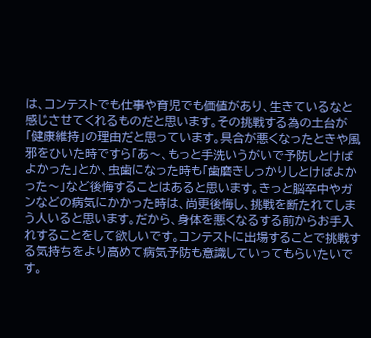は、コンテストでも仕事や育児でも価値があり、生きているなと感じさせてくれるものだと思います。その挑戦する為の土台が「健康維持」の理由だと思っています。具合が悪くなったときや風邪をひいた時ですら「あ〜、もっと手洗いうがいで予防しとけばよかった」とか、虫歯になった時も「歯磨きしっかりしとけばよかった〜」など後悔することはあると思います。きっと脳卒中やガンなどの病気にかかった時は、尚更後悔し、挑戦を断たれてしまう人いると思います。だから、身体を悪くなるする前からお手入れすることをして欲しいです。コンテストに出場することで挑戦する気持ちをより高めて病気予防も意識していってもらいたいです。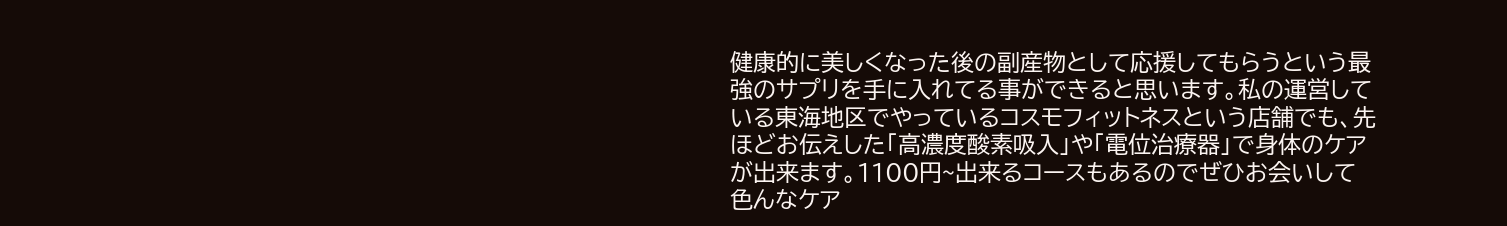健康的に美しくなった後の副産物として応援してもらうという最強のサプリを手に入れてる事ができると思います。私の運営している東海地区でやっているコスモフィットネスという店舗でも、先ほどお伝えした「高濃度酸素吸入」や「電位治療器」で身体のケアが出来ます。1100円~出来るコースもあるのでぜひお会いして色んなケア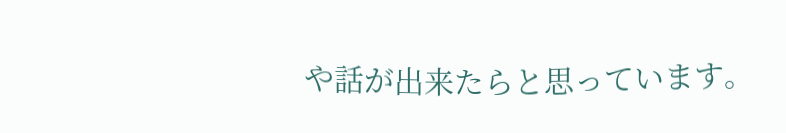や話が出来たらと思っています。